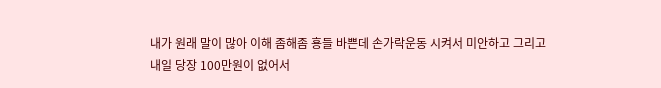내가 원래 말이 많아 이해 좀해좀 횽들 바쁜데 손가락운동 시켜서 미안하고 그리고
내일 당장 100만원이 없어서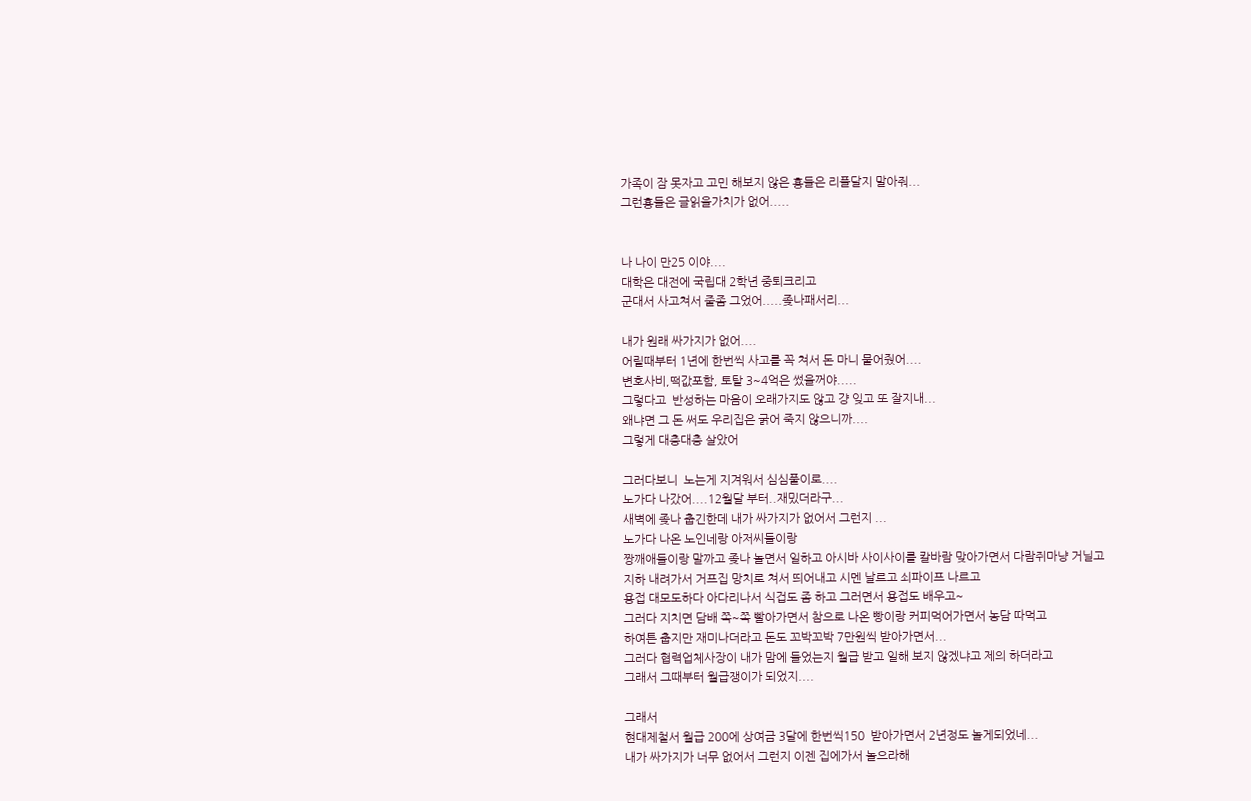가족이 잠 못자고 고민 해보지 않은 횽들은 리플달지 말아줘...
그런횽들은 글읽을가치가 없어.....


나 나이 만25 이야....
대학은 대전에 국립대 2학년 중퇴크리고
군대서 사고쳐서 줄좀 그었어.....좆나패서리...

내가 원래 싸가지가 없어....
어릴때부터 1년에 한번씩 사고를 꼭 쳐서 돈 마니 물어줬어....
변호사비,떡값포함, 토탈 3~4억은 썼을꺼야.....
그렇다고  반성하는 마음이 오래가지도 않고 걍 잊고 또 잘지내...
왜냐면 그 돈 써도 우리집은 굵어 죽지 않으니까....
그렇게 대충대충 살았어

그러다보니  노는게 지겨워서 심심풀이로....
노가다 나갔어....12월달 부터..재밌더라구...
새벽에 좆나 춥긴한데 내가 싸가지가 없어서 그런지 ...
노가다 나온 노인네랑 아저씨들이랑
짱깨애들이랑 말까고 좆나 놀면서 일하고 아시바 사이사이를 칼바람 맞아가면서 다람쥐마냥 거닐고
지하 내려가서 거프집 망치로 쳐서 띄어내고 시멘 날르고 쇠파이프 나르고
용접 대모도하다 아다리나서 식겁도 좀 하고 그러면서 용접도 배우고~
그러다 지치면 담배 쪽~쪽 빨아가면서 참으로 나온 빵이랑 커피먹어가면서 농담 따먹고
하여튼 춥지만 재미나더라고 돈도 꼬박꼬박 7만원씩 받아가면서...
그러다 협력업체사장이 내가 맘에 들었는지 월급 받고 일해 보지 않겠냐고 제의 하더라고
그래서 그때부터 월급쟁이가 되었지....

그래서
현대제철서 월급 200에 상여금 3달에 한번씩150  받아가면서 2년정도 놀게되었네...
내가 싸가지가 너무 없어서 그런지 이젠 집에가서 놀으라해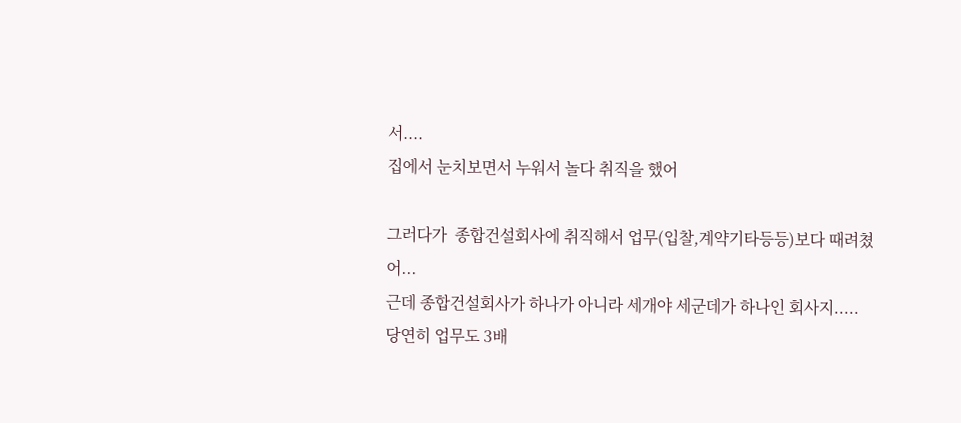서....
집에서 눈치보면서 누워서 놀다 취직을 했어

그러다가  종합건설회사에 취직해서 업무(입찰,계약기타등등)보다 때려쳤어...
근데 종합건설회사가 하나가 아니라 세개야 세군데가 하나인 회사지.....
당연히 업무도 3배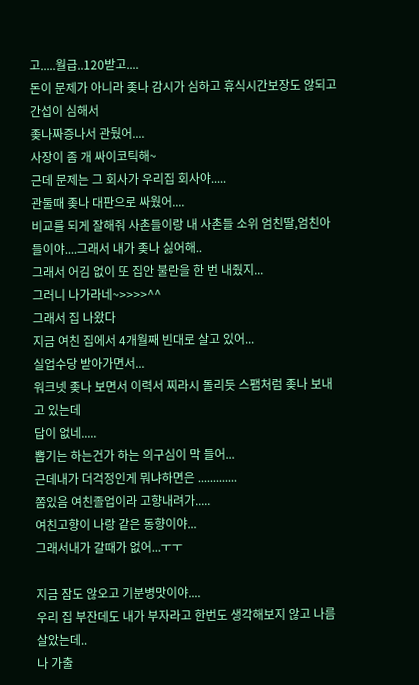고.....월급..120받고....
돈이 문제가 아니라 좆나 감시가 심하고 휴식시간보장도 않되고 간섭이 심해서
좆나짜증나서 관뒀어....
사장이 좀 개 싸이코틱해~
근데 문제는 그 회사가 우리집 회사야.....
관둘때 좆나 대판으로 싸웠어....
비교를 되게 잘해줘 사촌들이랑 내 사촌들 소위 엄친딸,엄친아들이야....그래서 내가 좆나 싫어해..
그래서 어김 없이 또 집안 불란을 한 번 내줬지...
그러니 나가라네~>>>>^^
그래서 집 나왔다
지금 여친 집에서 4개월째 빈대로 살고 있어...
실업수당 받아가면서...
워크넷 좆나 보면서 이력서 찌라시 돌리듯 스팸처럼 좆나 보내고 있는데
답이 없네.....
뽑기는 하는건가 하는 의구심이 막 들어...
근데내가 더걱정인게 뭐냐하면은 .............
쫌있음 여친졸업이라 고향내려가.....
여친고향이 나랑 같은 동향이야...
그래서내가 갈때가 없어...ㅜㅜ

지금 잠도 않오고 기분병맛이야....
우리 집 부잔데도 내가 부자라고 한번도 생각해보지 않고 나름 살았는데..
나 가출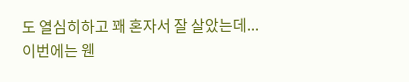도 열심히하고 꽤 혼자서 잘 살았는데...
이번에는 웬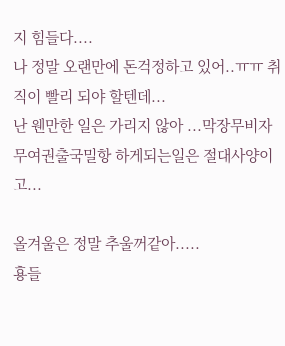지 힘들다....
나 정말 오랜만에 돈걱정하고 있어..ㅠㅠ 취직이 빨리 되야 할텐데...
난 웬만한 일은 가리지 않아 ...막장무비자무여권출국밀항 하게되는일은 절대사양이고...

올겨울은 정말 추울꺼같아.....
횽들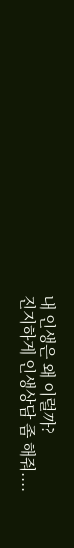내 인생은 왜 이럴까?
진지하게 인생상담 좀 해줘....